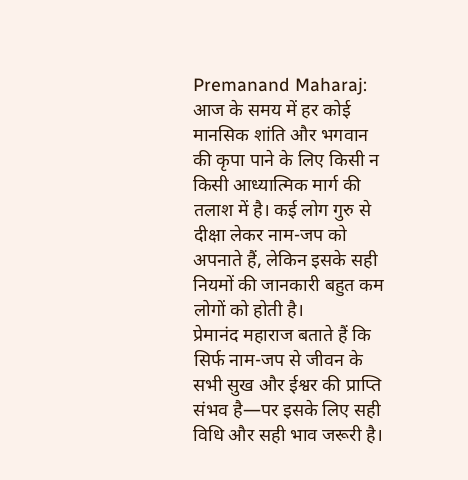Premanand Maharaj: आज के समय में हर कोई मानसिक शांति और भगवान की कृपा पाने के लिए किसी न किसी आध्यात्मिक मार्ग की तलाश में है। कई लोग गुरु से दीक्षा लेकर नाम-जप को अपनाते हैं, लेकिन इसके सही नियमों की जानकारी बहुत कम लोगों को होती है।
प्रेमानंद महाराज बताते हैं कि सिर्फ नाम-जप से जीवन के सभी सुख और ईश्वर की प्राप्ति संभव है—पर इसके लिए सही विधि और सही भाव जरूरी है।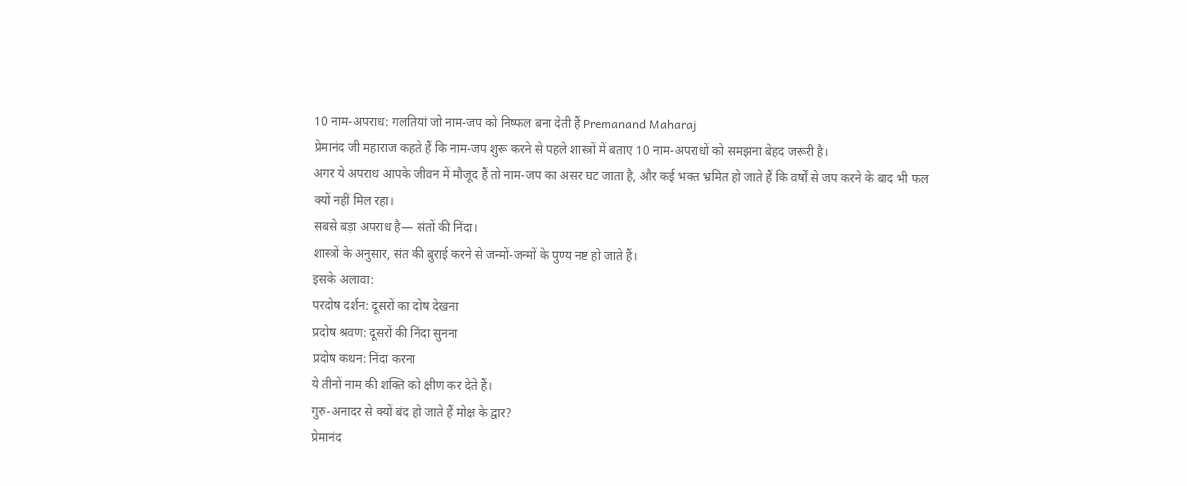10 नाम-अपराध: गलतियां जो नाम-जप को निष्फल बना देती हैं Premanand Maharaj
प्रेमानंद जी महाराज कहते हैं कि नाम-जप शुरू करने से पहले शास्त्रों में बताए 10 नाम-अपराधों को समझना बेहद जरूरी है।
अगर ये अपराध आपके जीवन में मौजूद हैं तो नाम-जप का असर घट जाता है, और कई भक्त भ्रमित हो जाते हैं कि वर्षों से जप करने के बाद भी फल क्यों नहीं मिल रहा।
सबसे बड़ा अपराध है— संतों की निंदा।
शास्त्रों के अनुसार, संत की बुराई करने से जन्मों-जन्मों के पुण्य नष्ट हो जाते हैं।
इसके अलावा:
परदोष दर्शन: दूसरों का दोष देखना
प्रदोष श्रवण: दूसरों की निंदा सुनना
प्रदोष कथन: निंदा करना
ये तीनों नाम की शक्ति को क्षीण कर देते हैं।
गुरु-अनादर से क्यों बंद हो जाते हैं मोक्ष के द्वार?
प्रेमानंद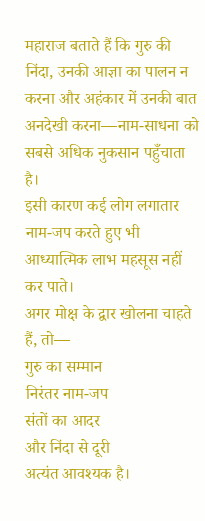महाराज बताते हैं कि गुरु की निंदा, उनकी आज्ञा का पालन न करना और अहंकार में उनकी बात अनदेखी करना—नाम-साधना को सबसे अधिक नुकसान पहुँचाता है।
इसी कारण कई लोग लगातार नाम-जप करते हुए भी आध्यात्मिक लाभ महसूस नहीं कर पाते।
अगर मोक्ष के द्वार खोलना चाहते हैं, तो—
गुरु का सम्मान
निरंतर नाम-जप
संतों का आदर
और निंदा से दूरी
अत्यंत आवश्यक है।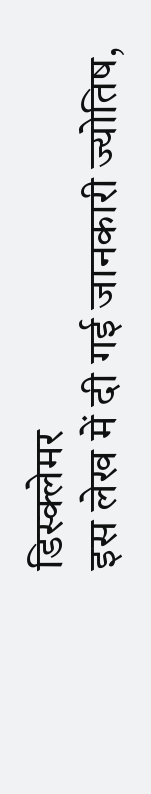डिस्क्लेमर
इस लेख में दी गई जानकारी ज्योतिष,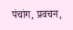पंचांग, प्रवचन,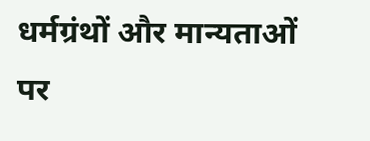धर्मग्रंथों और मान्यताओं पर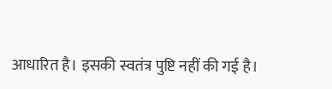आधारित है। इसकी स्वतंत्र पुष्टि नहीं की गई है।